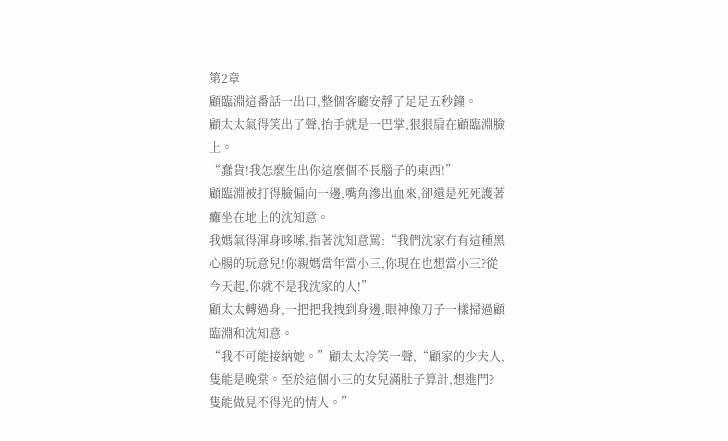第2章
顧臨淵這番話一出口,整個客廳安靜了足足五秒鐘。
顧太太氣得笑出了聲,抬手就是一巴掌,狠狠扇在顧臨淵臉上。
“蠢貨!我怎麼生出你這麼個不長腦子的東西!”
顧臨淵被打得臉偏向一邊,嘴角滲出血來,卻還是死死護著癱坐在地上的沈知意。
我媽氣得渾身哆嗦,指著沈知意罵:“我們沈家冇有這種黑心腸的玩意兒!你親媽當年當小三,你現在也想當小三?從今天起,你就不是我沈家的人!”
顧太太轉過身,一把把我拽到身邊,眼神像刀子一樣掃過顧臨淵和沈知意。
“我不可能接納她。”顧太太冷笑一聲,“顧家的少夫人,隻能是晚棠。至於這個小三的女兒滿肚子算計,想進門?隻能做見不得光的情人。”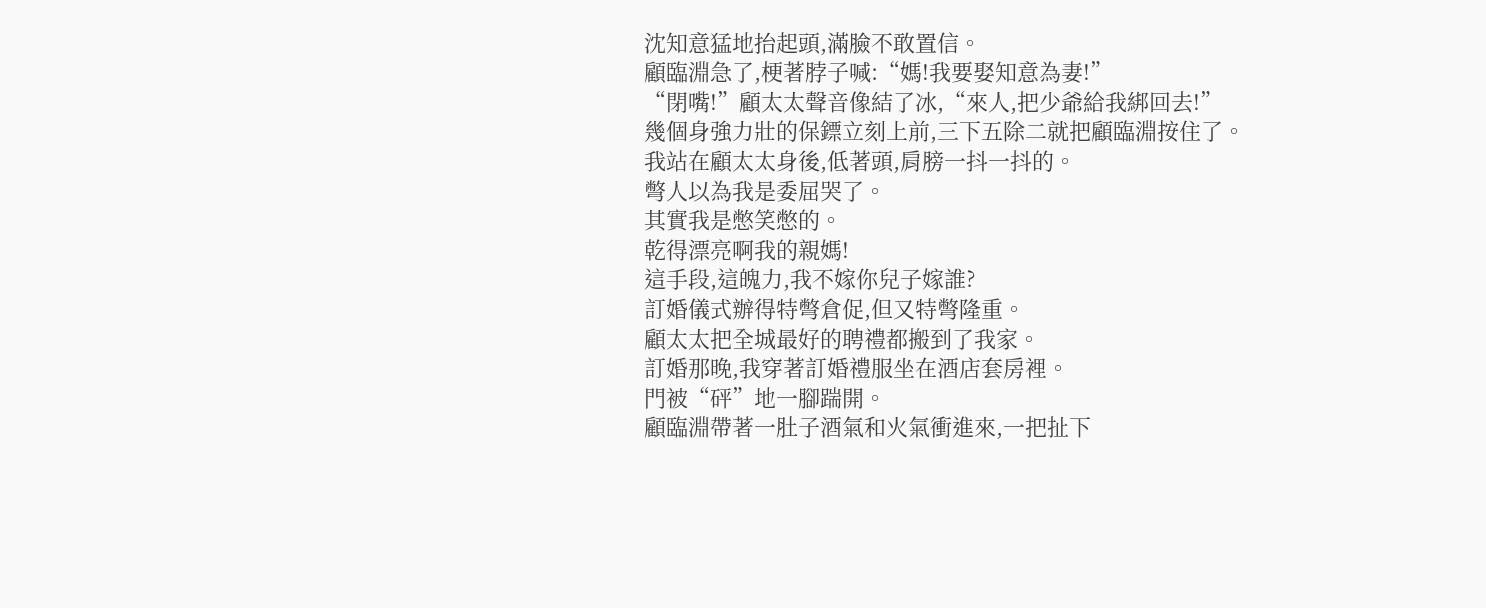沈知意猛地抬起頭,滿臉不敢置信。
顧臨淵急了,梗著脖子喊:“媽!我要娶知意為妻!”
“閉嘴!”顧太太聲音像結了冰,“來人,把少爺給我綁回去!”
幾個身強力壯的保鏢立刻上前,三下五除二就把顧臨淵按住了。
我站在顧太太身後,低著頭,肩膀一抖一抖的。
彆人以為我是委屈哭了。
其實我是憋笑憋的。
乾得漂亮啊我的親媽!
這手段,這魄力,我不嫁你兒子嫁誰?
訂婚儀式辦得特彆倉促,但又特彆隆重。
顧太太把全城最好的聘禮都搬到了我家。
訂婚那晚,我穿著訂婚禮服坐在酒店套房裡。
門被“砰”地一腳踹開。
顧臨淵帶著一肚子酒氣和火氣衝進來,一把扯下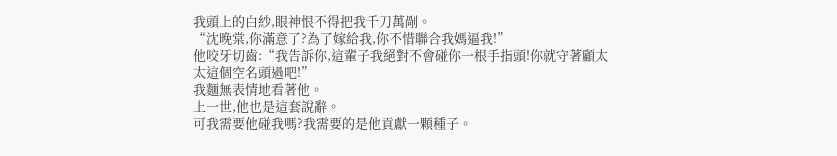我頭上的白紗,眼神恨不得把我千刀萬剮。
“沈晚棠,你滿意了?為了嫁給我,你不惜聯合我媽逼我!”
他咬牙切齒:“我告訴你,這輩子我絕對不會碰你一根手指頭!你就守著顧太太這個空名頭過吧!”
我麵無表情地看著他。
上一世,他也是這套說辭。
可我需要他碰我嗎?我需要的是他貢獻一顆種子。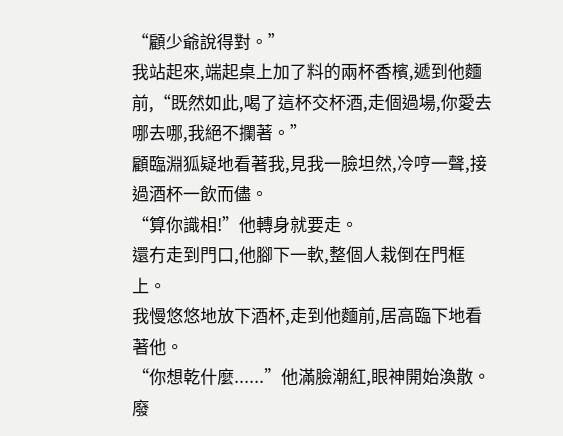“顧少爺說得對。”
我站起來,端起桌上加了料的兩杯香檳,遞到他麵前,“既然如此,喝了這杯交杯酒,走個過場,你愛去哪去哪,我絕不攔著。”
顧臨淵狐疑地看著我,見我一臉坦然,冷哼一聲,接過酒杯一飲而儘。
“算你識相!”他轉身就要走。
還冇走到門口,他腳下一軟,整個人栽倒在門框上。
我慢悠悠地放下酒杯,走到他麵前,居高臨下地看著他。
“你想乾什麼......”他滿臉潮紅,眼神開始渙散。
廢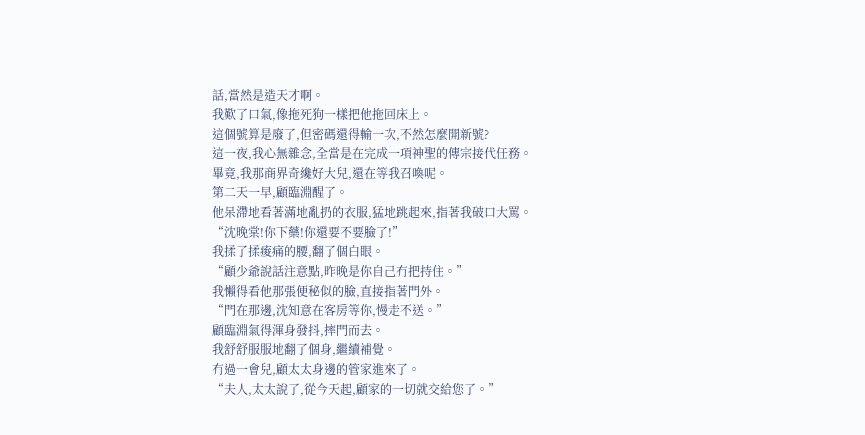話,當然是造天才啊。
我歎了口氣,像拖死狗一樣把他拖回床上。
這個號算是廢了,但密碼還得輸一次,不然怎麼開新號?
這一夜,我心無雜念,全當是在完成一項神聖的傳宗接代任務。
畢竟,我那商界奇纔好大兒,還在等我召喚呢。
第二天一早,顧臨淵醒了。
他呆滯地看著滿地亂扔的衣服,猛地跳起來,指著我破口大罵。
“沈晚棠!你下藥!你還要不要臉了!”
我揉了揉痠痛的腰,翻了個白眼。
“顧少爺說話注意點,昨晚是你自己冇把持住。”
我懶得看他那張便秘似的臉,直接指著門外。
“門在那邊,沈知意在客房等你,慢走不送。”
顧臨淵氣得渾身發抖,摔門而去。
我舒舒服服地翻了個身,繼續補覺。
冇過一會兒,顧太太身邊的管家進來了。
“夫人,太太說了,從今天起,顧家的一切就交給您了。”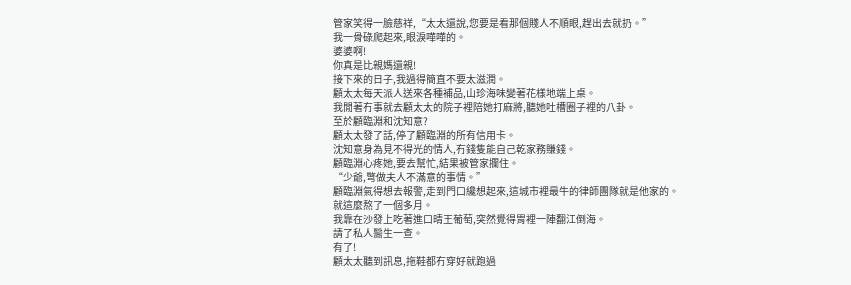管家笑得一臉慈祥,“太太還說,您要是看那個賤人不順眼,趕出去就扔。”
我一骨碌爬起來,眼淚嘩嘩的。
婆婆啊!
你真是比親媽還親!
接下來的日子,我過得簡直不要太滋潤。
顧太太每天派人送來各種補品,山珍海味變著花樣地端上桌。
我閒著冇事就去顧太太的院子裡陪她打麻將,聽她吐槽圈子裡的八卦。
至於顧臨淵和沈知意?
顧太太發了話,停了顧臨淵的所有信用卡。
沈知意身為見不得光的情人,冇錢隻能自己乾家務賺錢。
顧臨淵心疼她,要去幫忙,結果被管家攔住。
“少爺,彆做夫人不滿意的事情。”
顧臨淵氣得想去報警,走到門口纔想起來,這城市裡最牛的律師團隊就是他家的。
就這麼熬了一個多月。
我靠在沙發上吃著進口晴王葡萄,突然覺得胃裡一陣翻江倒海。
請了私人醫生一查。
有了!
顧太太聽到訊息,拖鞋都冇穿好就跑過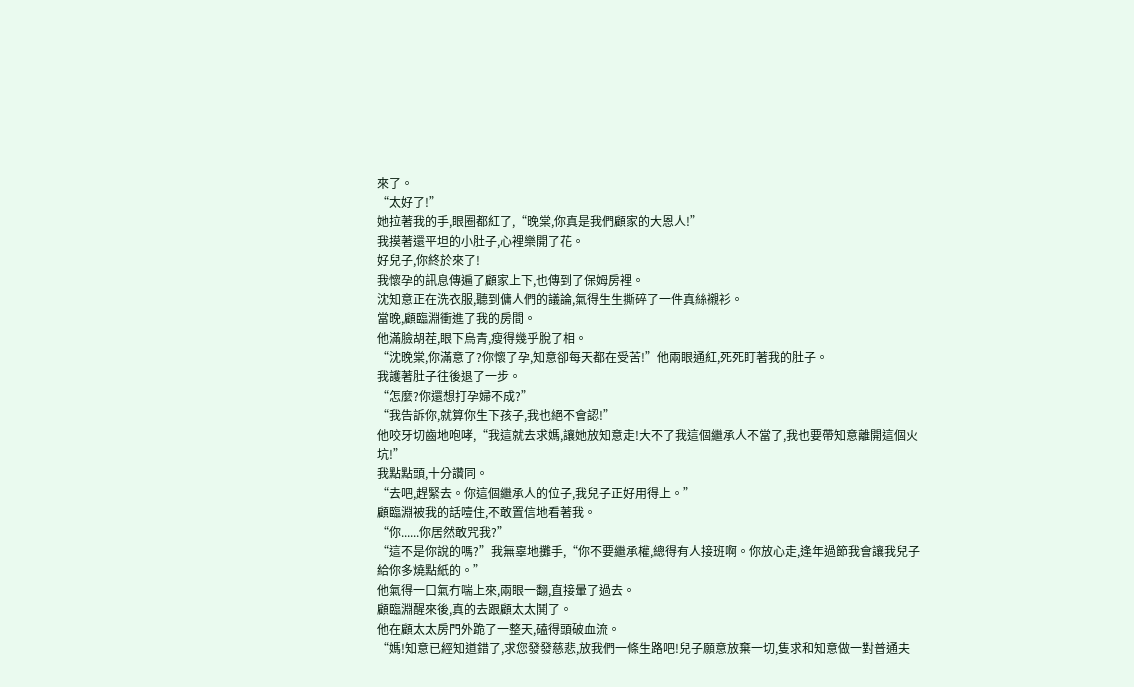來了。
“太好了!”
她拉著我的手,眼圈都紅了,“晚棠,你真是我們顧家的大恩人!”
我摸著還平坦的小肚子,心裡樂開了花。
好兒子,你終於來了!
我懷孕的訊息傳遍了顧家上下,也傳到了保姆房裡。
沈知意正在洗衣服,聽到傭人們的議論,氣得生生撕碎了一件真絲襯衫。
當晚,顧臨淵衝進了我的房間。
他滿臉胡茬,眼下烏青,瘦得幾乎脫了相。
“沈晚棠,你滿意了?你懷了孕,知意卻每天都在受苦!”他兩眼通紅,死死盯著我的肚子。
我護著肚子往後退了一步。
“怎麼?你還想打孕婦不成?”
“我告訴你,就算你生下孩子,我也絕不會認!”
他咬牙切齒地咆哮,“我這就去求媽,讓她放知意走!大不了我這個繼承人不當了,我也要帶知意離開這個火坑!”
我點點頭,十分讚同。
“去吧,趕緊去。你這個繼承人的位子,我兒子正好用得上。”
顧臨淵被我的話噎住,不敢置信地看著我。
“你......你居然敢咒我?”
“這不是你說的嗎?”我無辜地攤手,“你不要繼承權,總得有人接班啊。你放心走,逢年過節我會讓我兒子給你多燒點紙的。”
他氣得一口氣冇喘上來,兩眼一翻,直接暈了過去。
顧臨淵醒來後,真的去跟顧太太鬨了。
他在顧太太房門外跪了一整天,磕得頭破血流。
“媽!知意已經知道錯了,求您發發慈悲,放我們一條生路吧!兒子願意放棄一切,隻求和知意做一對普通夫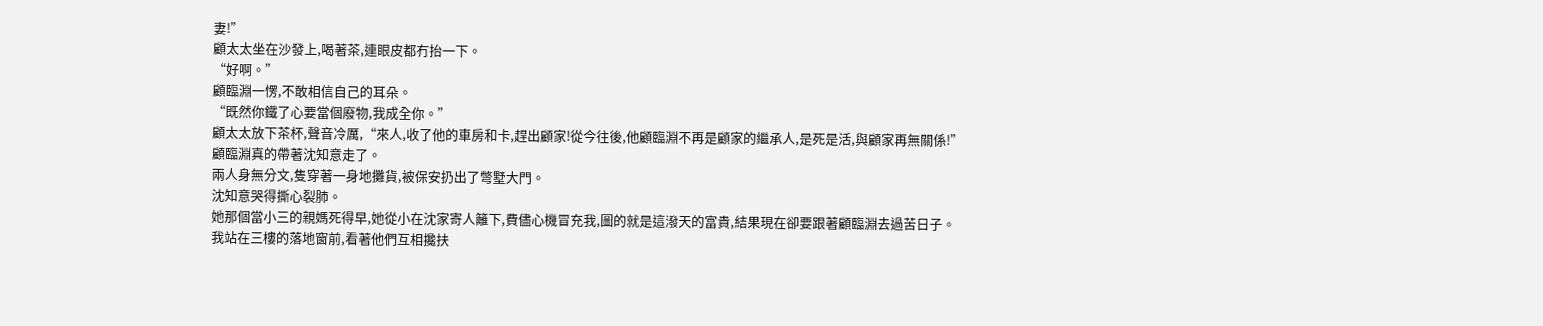妻!”
顧太太坐在沙發上,喝著茶,連眼皮都冇抬一下。
“好啊。”
顧臨淵一愣,不敢相信自己的耳朵。
“既然你鐵了心要當個廢物,我成全你。”
顧太太放下茶杯,聲音冷厲,“來人,收了他的車房和卡,趕出顧家!從今往後,他顧臨淵不再是顧家的繼承人,是死是活,與顧家再無關係!”
顧臨淵真的帶著沈知意走了。
兩人身無分文,隻穿著一身地攤貨,被保安扔出了彆墅大門。
沈知意哭得撕心裂肺。
她那個當小三的親媽死得早,她從小在沈家寄人籬下,費儘心機冒充我,圖的就是這潑天的富貴,結果現在卻要跟著顧臨淵去過苦日子。
我站在三樓的落地窗前,看著他們互相攙扶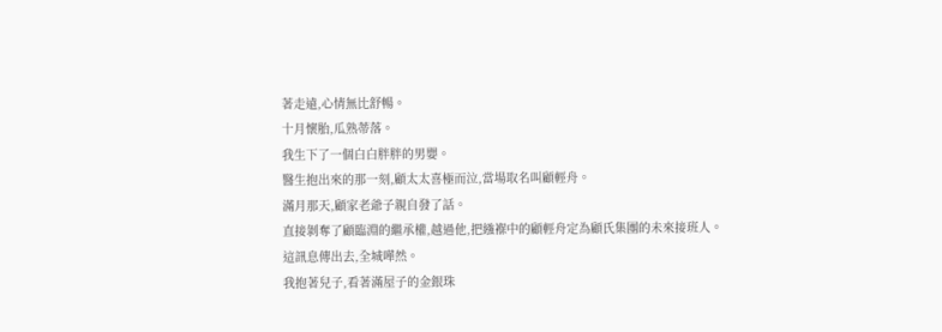著走遠,心情無比舒暢。
十月懷胎,瓜熟蒂落。
我生下了一個白白胖胖的男嬰。
醫生抱出來的那一刻,顧太太喜極而泣,當場取名叫顧輕舟。
滿月那天,顧家老爺子親自發了話。
直接剝奪了顧臨淵的繼承權,越過他,把繈褓中的顧輕舟定為顧氏集團的未來接班人。
這訊息傳出去,全城嘩然。
我抱著兒子,看著滿屋子的金銀珠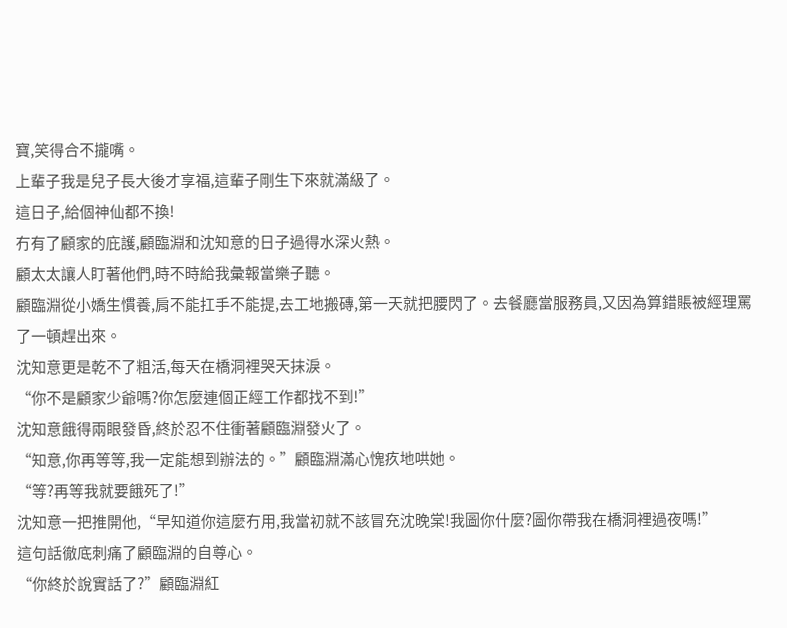寶,笑得合不攏嘴。
上輩子我是兒子長大後才享福,這輩子剛生下來就滿級了。
這日子,給個神仙都不換!
冇有了顧家的庇護,顧臨淵和沈知意的日子過得水深火熱。
顧太太讓人盯著他們,時不時給我彙報當樂子聽。
顧臨淵從小嬌生慣養,肩不能扛手不能提,去工地搬磚,第一天就把腰閃了。去餐廳當服務員,又因為算錯賬被經理罵了一頓趕出來。
沈知意更是乾不了粗活,每天在橋洞裡哭天抹淚。
“你不是顧家少爺嗎?你怎麼連個正經工作都找不到!”
沈知意餓得兩眼發昏,終於忍不住衝著顧臨淵發火了。
“知意,你再等等,我一定能想到辦法的。”顧臨淵滿心愧疚地哄她。
“等?再等我就要餓死了!”
沈知意一把推開他,“早知道你這麼冇用,我當初就不該冒充沈晚棠!我圖你什麼?圖你帶我在橋洞裡過夜嗎!”
這句話徹底刺痛了顧臨淵的自尊心。
“你終於說實話了?”顧臨淵紅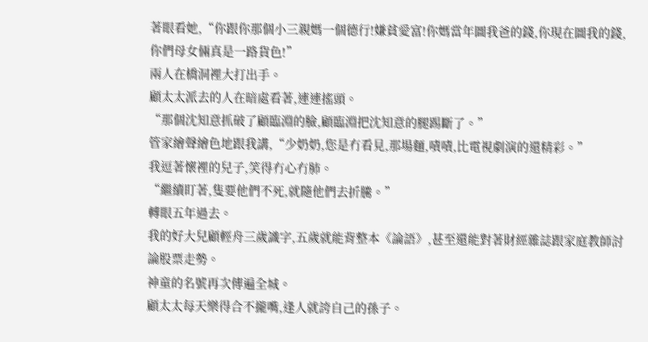著眼看她,“你跟你那個小三親媽一個德行!嫌貧愛富!你媽當年圖我爸的錢,你現在圖我的錢,你們母女倆真是一路貨色!”
兩人在橋洞裡大打出手。
顧太太派去的人在暗處看著,連連搖頭。
“那個沈知意抓破了顧臨淵的臉,顧臨淵把沈知意的腿踢斷了。”
管家繪聲繪色地跟我講,“少奶奶,您是冇看見,那場麵,嘖嘖,比電視劇演的還精彩。”
我逗著懷裡的兒子,笑得冇心冇肺。
“繼續盯著,隻要他們不死,就隨他們去折騰。”
轉眼五年過去。
我的好大兒顧輕舟三歲識字,五歲就能背整本《論語》,甚至還能對著財經雜誌跟家庭教師討論股票走勢。
神童的名號再次傳遍全城。
顧太太每天樂得合不攏嘴,逢人就誇自己的孫子。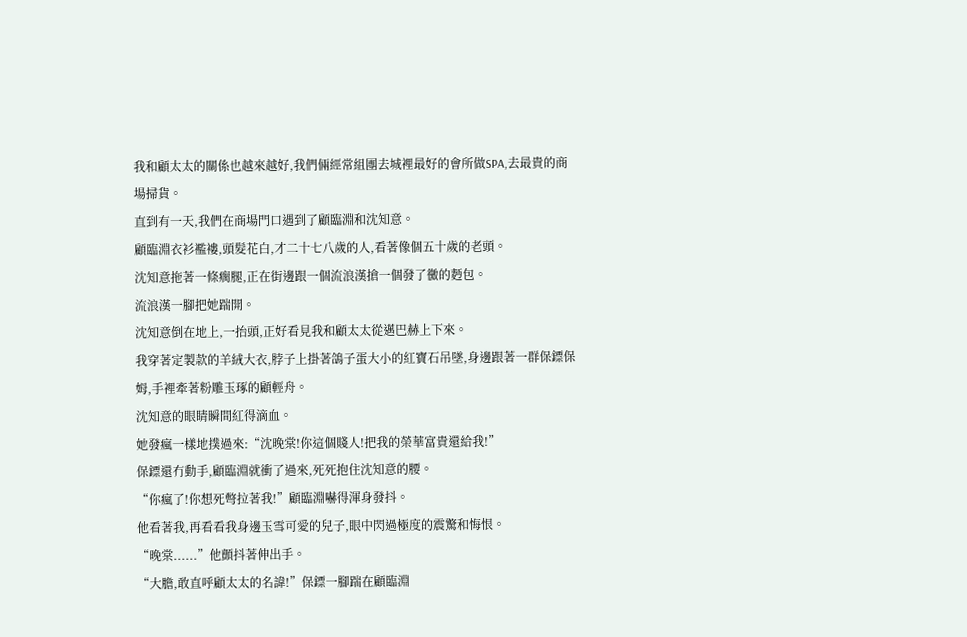我和顧太太的關係也越來越好,我們倆經常組團去城裡最好的會所做SPA,去最貴的商場掃貨。
直到有一天,我們在商場門口遇到了顧臨淵和沈知意。
顧臨淵衣衫襤褸,頭髮花白,才二十七八歲的人,看著像個五十歲的老頭。
沈知意拖著一條瘸腿,正在街邊跟一個流浪漢搶一個發了黴的麪包。
流浪漢一腳把她踹開。
沈知意倒在地上,一抬頭,正好看見我和顧太太從邁巴赫上下來。
我穿著定製款的羊絨大衣,脖子上掛著鴿子蛋大小的紅寶石吊墜,身邊跟著一群保鏢保姆,手裡牽著粉雕玉琢的顧輕舟。
沈知意的眼睛瞬間紅得滴血。
她發瘋一樣地撲過來:“沈晚棠!你這個賤人!把我的榮華富貴還給我!”
保鏢還冇動手,顧臨淵就衝了過來,死死抱住沈知意的腰。
“你瘋了!你想死彆拉著我!”顧臨淵嚇得渾身發抖。
他看著我,再看看我身邊玉雪可愛的兒子,眼中閃過極度的震驚和悔恨。
“晚棠......”他顫抖著伸出手。
“大膽,敢直呼顧太太的名諱!”保鏢一腳踹在顧臨淵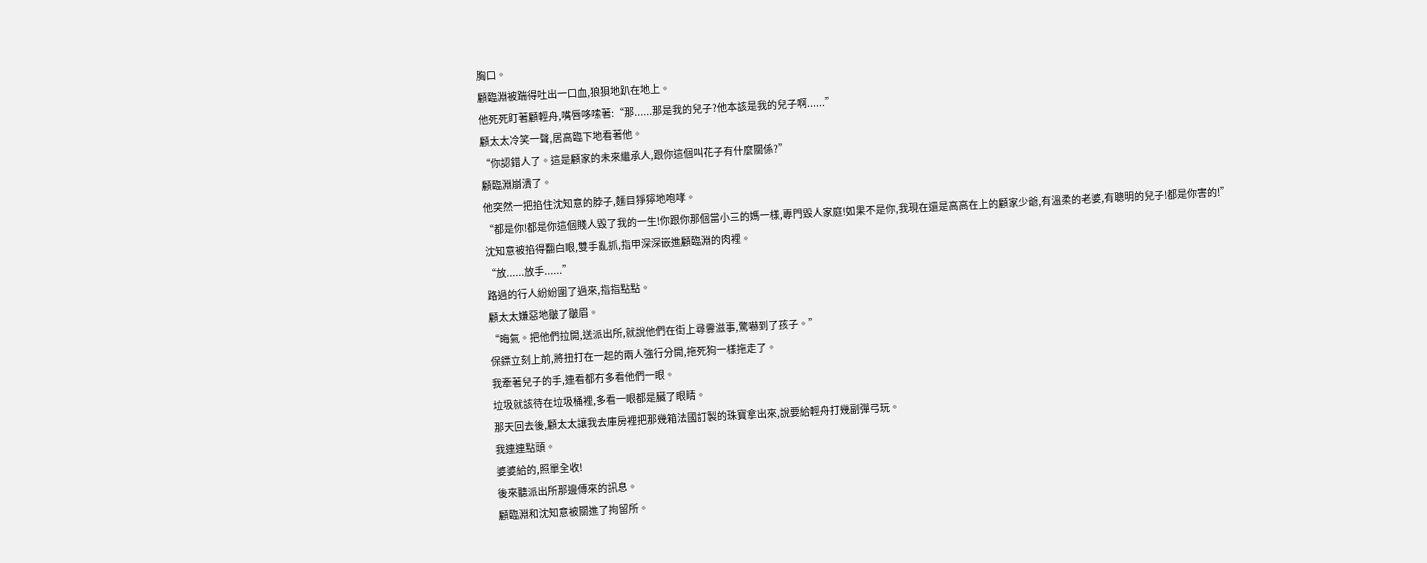胸口。
顧臨淵被踹得吐出一口血,狼狽地趴在地上。
他死死盯著顧輕舟,嘴唇哆嗦著:“那......那是我的兒子?他本該是我的兒子啊......”
顧太太冷笑一聲,居高臨下地看著他。
“你認錯人了。這是顧家的未來繼承人,跟你這個叫花子有什麼關係?”
顧臨淵崩潰了。
他突然一把掐住沈知意的脖子,麵目猙獰地咆哮。
“都是你!都是你這個賤人毀了我的一生!你跟你那個當小三的媽一樣,專門毀人家庭!如果不是你,我現在還是高高在上的顧家少爺,有溫柔的老婆,有聰明的兒子!都是你害的!”
沈知意被掐得翻白眼,雙手亂抓,指甲深深嵌進顧臨淵的肉裡。
“放......放手......”
路過的行人紛紛圍了過來,指指點點。
顧太太嫌惡地皺了皺眉。
“晦氣。把他們拉開,送派出所,就說他們在街上尋釁滋事,驚嚇到了孩子。”
保鏢立刻上前,將扭打在一起的兩人強行分開,拖死狗一樣拖走了。
我牽著兒子的手,連看都冇多看他們一眼。
垃圾就該待在垃圾桶裡,多看一眼都是臟了眼睛。
那天回去後,顧太太讓我去庫房裡把那幾箱法國訂製的珠寶拿出來,說要給輕舟打幾副彈弓玩。
我連連點頭。
婆婆給的,照單全收!
後來聽派出所那邊傳來的訊息。
顧臨淵和沈知意被關進了拘留所。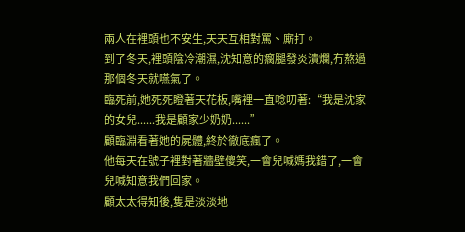兩人在裡頭也不安生,天天互相對罵、廝打。
到了冬天,裡頭陰冷潮濕,沈知意的瘸腿發炎潰爛,冇熬過那個冬天就嚥氣了。
臨死前,她死死瞪著天花板,嘴裡一直唸叨著:“我是沈家的女兒......我是顧家少奶奶......”
顧臨淵看著她的屍體,終於徹底瘋了。
他每天在號子裡對著牆壁傻笑,一會兒喊媽我錯了,一會兒喊知意我們回家。
顧太太得知後,隻是淡淡地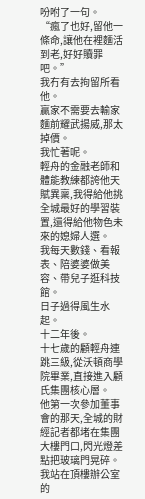吩咐了一句。
“瘋了也好,留他一條命,讓他在裡麵活到老,好好贖罪吧。”
我冇有去拘留所看他。
贏家不需要去輸家麵前耀武揚威,那太掉價。
我忙著呢。
輕舟的金融老師和體能教練都誇他天賦異稟,我得給他挑全城最好的學習裝置,還得給他物色未來的媳婦人選。
我每天數錢、看報表、陪婆婆做美容、帶兒子逛科技館。
日子過得風生水起。
十二年後。
十七歲的顧輕舟連跳三級,從沃頓商學院畢業,直接進入顧氏集團核心層。
他第一次參加董事會的那天,全城的財經記者都堵在集團大樓門口,閃光燈差點把玻璃門晃碎。
我站在頂樓辦公室的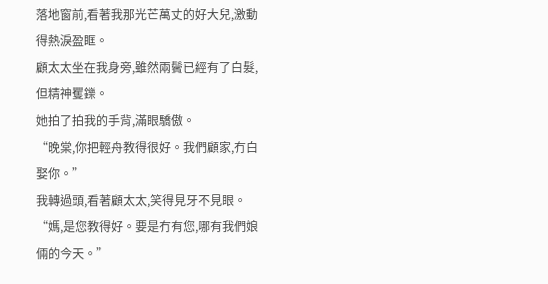落地窗前,看著我那光芒萬丈的好大兒,激動得熱淚盈眶。
顧太太坐在我身旁,雖然兩鬢已經有了白髮,但精神矍鑠。
她拍了拍我的手背,滿眼驕傲。
“晚棠,你把輕舟教得很好。我們顧家,冇白娶你。”
我轉過頭,看著顧太太,笑得見牙不見眼。
“媽,是您教得好。要是冇有您,哪有我們娘倆的今天。”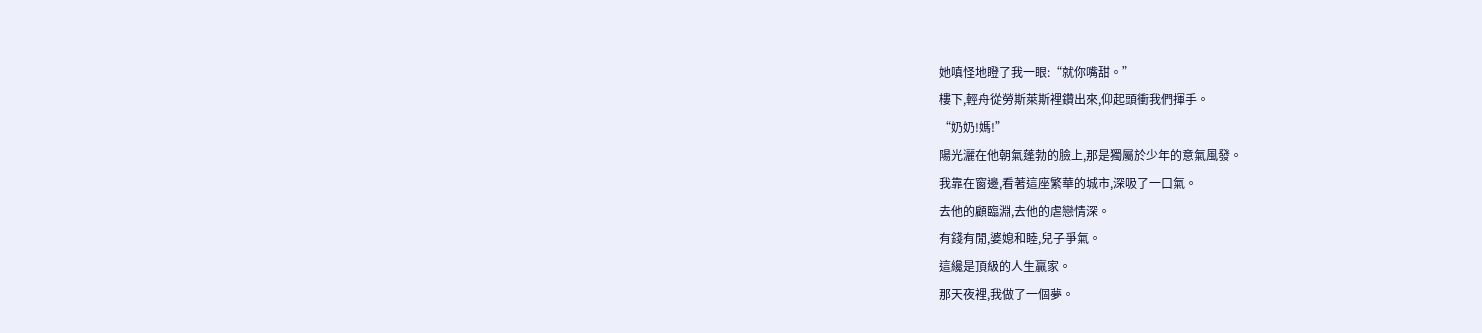她嗔怪地瞪了我一眼:“就你嘴甜。”
樓下,輕舟從勞斯萊斯裡鑽出來,仰起頭衝我們揮手。
“奶奶!媽!”
陽光灑在他朝氣蓬勃的臉上,那是獨屬於少年的意氣風發。
我靠在窗邊,看著這座繁華的城市,深吸了一口氣。
去他的顧臨淵,去他的虐戀情深。
有錢有閒,婆媳和睦,兒子爭氣。
這纔是頂級的人生贏家。
那天夜裡,我做了一個夢。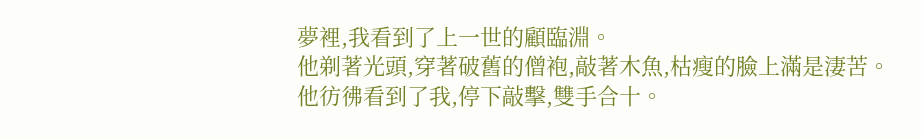夢裡,我看到了上一世的顧臨淵。
他剃著光頭,穿著破舊的僧袍,敲著木魚,枯瘦的臉上滿是淒苦。
他彷彿看到了我,停下敲擊,雙手合十。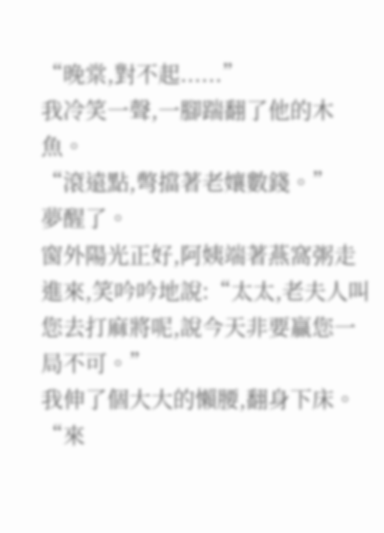“晚棠,對不起......”
我冷笑一聲,一腳踹翻了他的木魚。
“滾遠點,彆擋著老孃數錢。”
夢醒了。
窗外陽光正好,阿姨端著燕窩粥走進來,笑吟吟地說:“太太,老夫人叫您去打麻將呢,說今天非要贏您一局不可。”
我伸了個大大的懶腰,翻身下床。
“來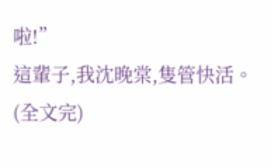啦!”
這輩子,我沈晚棠,隻管快活。
(全文完)